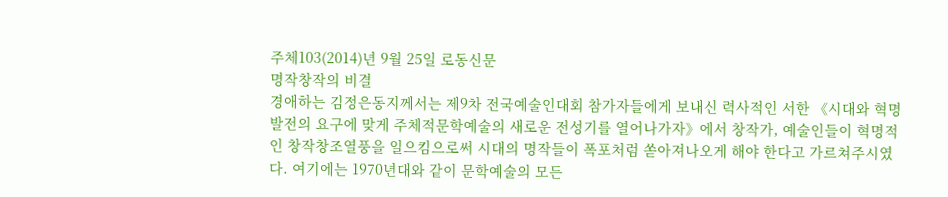주체103(2014)년 9월 25일 로동신문
명작창작의 비결
경애하는 김정은동지께서는 제9차 전국예술인대회 참가자들에게 보내신 력사적인 서한 《시대와 혁명발전의 요구에 맞게 주체적문학예술의 새로운 전성기를 열어나가자》에서 창작가, 예술인들이 혁명적인 창작창조열풍을 일으킴으로써 시대의 명작들이 폭포처럼 쏟아져나오게 해야 한다고 가르쳐주시였다. 여기에는 1970년대와 같이 문학예술의 모든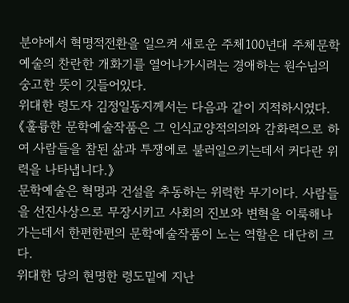분야에서 혁명적전환을 일으켜 새로운 주체100년대 주체문학예술의 찬란한 개화기를 열어나가시려는 경애하는 원수님의 숭고한 뜻이 깃들어있다.
위대한 령도자 김정일동지께서는 다음과 같이 지적하시였다.
《훌륭한 문학예술작품은 그 인식교양적의의와 감화력으로 하여 사람들을 참된 삶과 투쟁에로 불러일으키는데서 커다란 위력을 나타냅니다.》
문학예술은 혁명과 건설을 추동하는 위력한 무기이다. 사람들을 선진사상으로 무장시키고 사회의 진보와 변혁을 이룩해나가는데서 한편한편의 문학예술작품이 노는 역할은 대단히 크다.
위대한 당의 현명한 령도밑에 지난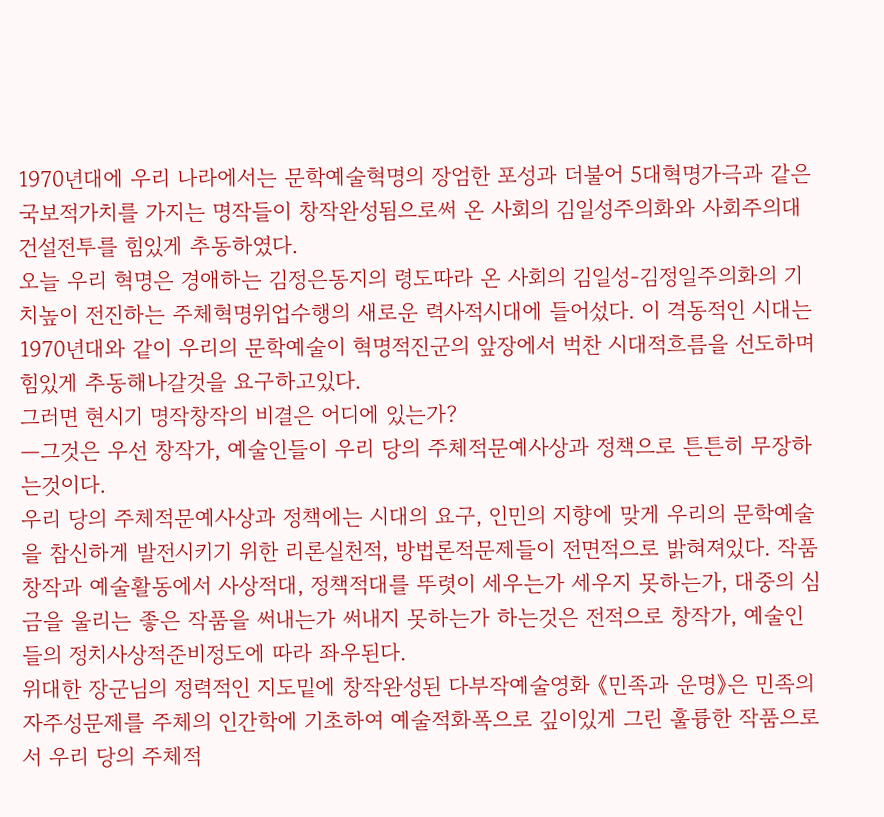1970년대에 우리 나라에서는 문학예술혁명의 장엄한 포성과 더불어 5대혁명가극과 같은 국보적가치를 가지는 명작들이 창작완성됨으로써 온 사회의 김일성주의화와 사회주의대건설전투를 힘있게 추동하였다.
오늘 우리 혁명은 경애하는 김정은동지의 령도따라 온 사회의 김일성-김정일주의화의 기치높이 전진하는 주체혁명위업수행의 새로운 력사적시대에 들어섰다. 이 격동적인 시대는 1970년대와 같이 우리의 문학예술이 혁명적진군의 앞장에서 벅찬 시대적흐름을 선도하며 힘있게 추동해나갈것을 요구하고있다.
그러면 현시기 명작창작의 비결은 어디에 있는가?
―그것은 우선 창작가, 예술인들이 우리 당의 주체적문예사상과 정책으로 튼튼히 무장하는것이다.
우리 당의 주체적문예사상과 정책에는 시대의 요구, 인민의 지향에 맞게 우리의 문학예술을 참신하게 발전시키기 위한 리론실천적, 방법론적문제들이 전면적으로 밝혀져있다. 작품창작과 예술활동에서 사상적대, 정책적대를 뚜렷이 세우는가 세우지 못하는가, 대중의 심금을 울리는 좋은 작품을 써내는가 써내지 못하는가 하는것은 전적으로 창작가, 예술인들의 정치사상적준비정도에 따라 좌우된다.
위대한 장군님의 정력적인 지도밑에 창작완성된 다부작예술영화 《민족과 운명》은 민족의 자주성문제를 주체의 인간학에 기초하여 예술적화폭으로 깊이있게 그린 훌륭한 작품으로서 우리 당의 주체적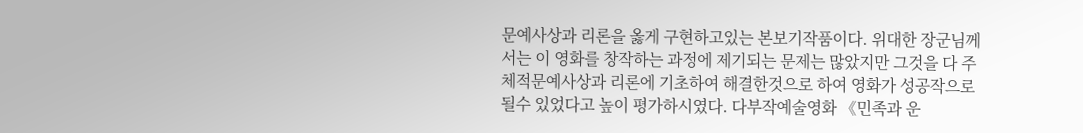문예사상과 리론을 옳게 구현하고있는 본보기작품이다. 위대한 장군님께서는 이 영화를 창작하는 과정에 제기되는 문제는 많았지만 그것을 다 주체적문예사상과 리론에 기초하여 해결한것으로 하여 영화가 성공작으로 될수 있었다고 높이 평가하시였다. 다부작예술영화 《민족과 운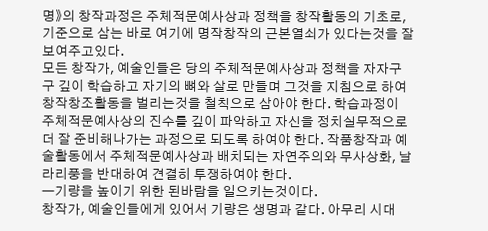명》의 창작과정은 주체적문예사상과 정책을 창작활동의 기초로, 기준으로 삼는 바로 여기에 명작창작의 근본열쇠가 있다는것을 잘 보여주고있다.
모든 창작가, 예술인들은 당의 주체적문예사상과 정책을 자자구구 깊이 학습하고 자기의 뼈와 살로 만들며 그것을 지침으로 하여 창작창조활동을 벌리는것을 철칙으로 삼아야 한다. 학습과정이 주체적문예사상의 진수를 깊이 파악하고 자신을 정치실무적으로 더 잘 준비해나가는 과정으로 되도록 하여야 한다. 작품창작과 예술활동에서 주체적문예사상과 배치되는 자연주의와 무사상화, 날라리풍을 반대하여 견결히 투쟁하여야 한다.
―기량을 높이기 위한 된바람을 일으키는것이다.
창작가, 예술인들에게 있어서 기량은 생명과 같다. 아무리 시대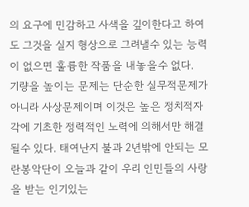의 요구에 민감하고 사색을 깊이한다고 하여도 그것을 실지 형상으로 그려낼수 있는 능력이 없으면 훌륭한 작품을 내놓을수 없다.
기량을 높이는 문제는 단순한 실무적문제가 아니라 사상문제이며 이것은 높은 정치적자각에 기초한 정력적인 노력에 의해서만 해결될수 있다. 태여난지 불과 2년밖에 안되는 모란봉악단이 오늘과 같이 우리 인민들의 사랑을 받는 인기있는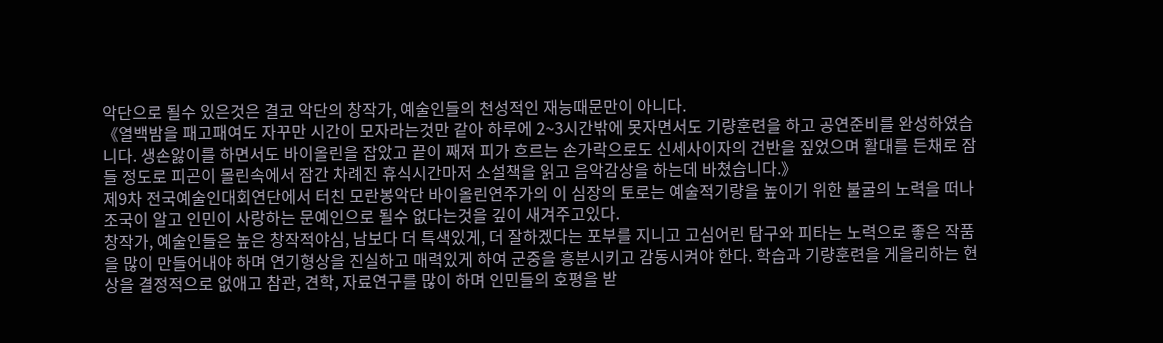악단으로 될수 있은것은 결코 악단의 창작가, 예술인들의 천성적인 재능때문만이 아니다.
《열백밤을 패고패여도 자꾸만 시간이 모자라는것만 같아 하루에 2~3시간밖에 못자면서도 기량훈련을 하고 공연준비를 완성하였습니다. 생손앓이를 하면서도 바이올린을 잡았고 끝이 째져 피가 흐르는 손가락으로도 신세사이자의 건반을 짚었으며 활대를 든채로 잠들 정도로 피곤이 몰린속에서 잠간 차례진 휴식시간마저 소설책을 읽고 음악감상을 하는데 바쳤습니다.》
제9차 전국예술인대회연단에서 터친 모란봉악단 바이올린연주가의 이 심장의 토로는 예술적기량을 높이기 위한 불굴의 노력을 떠나 조국이 알고 인민이 사랑하는 문예인으로 될수 없다는것을 깊이 새겨주고있다.
창작가, 예술인들은 높은 창작적야심, 남보다 더 특색있게, 더 잘하겠다는 포부를 지니고 고심어린 탐구와 피타는 노력으로 좋은 작품을 많이 만들어내야 하며 연기형상을 진실하고 매력있게 하여 군중을 흥분시키고 감동시켜야 한다. 학습과 기량훈련을 게을리하는 현상을 결정적으로 없애고 참관, 견학, 자료연구를 많이 하며 인민들의 호평을 받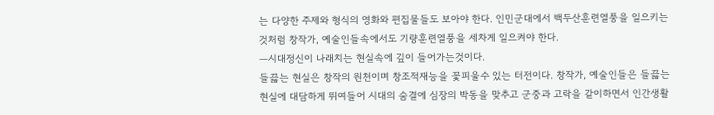는 다양한 주제와 형식의 영화와 편집물들도 보아야 한다. 인민군대에서 백두산훈련열풍을 일으키는것처럼 창작가, 예술인들속에서도 기량훈련열풍을 세차게 일으켜야 한다.
―시대정신이 나래치는 현실속에 깊이 들어가는것이다.
들끓는 현실은 창작의 원천이며 창조적재능을 꽃피울수 있는 터전이다. 창작가, 예술인들은 들끓는 현실에 대담하게 뛰여들어 시대의 숨결에 심장의 박동을 맞추고 군중과 고락을 같이하면서 인간생활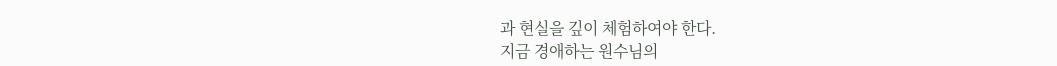과 현실을 깊이 체험하여야 한다.
지금 경애하는 원수님의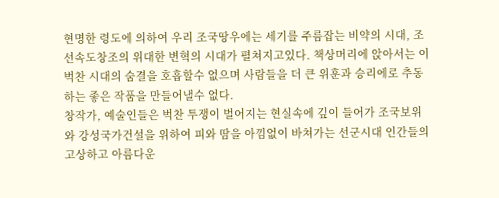현명한 령도에 의하여 우리 조국땅우에는 세기를 주름잡는 비약의 시대, 조선속도창조의 위대한 변혁의 시대가 펼쳐지고있다. 책상머리에 앉아서는 이 벅찬 시대의 숨결을 호흡할수 없으며 사람들을 더 큰 위훈과 승리에로 추동하는 좋은 작품을 만들어낼수 없다.
창작가, 예술인들은 벅찬 투쟁이 벌어지는 현실속에 깊이 들어가 조국보위와 강성국가건설을 위하여 피와 땀을 아낌없이 바쳐가는 선군시대 인간들의 고상하고 아름다운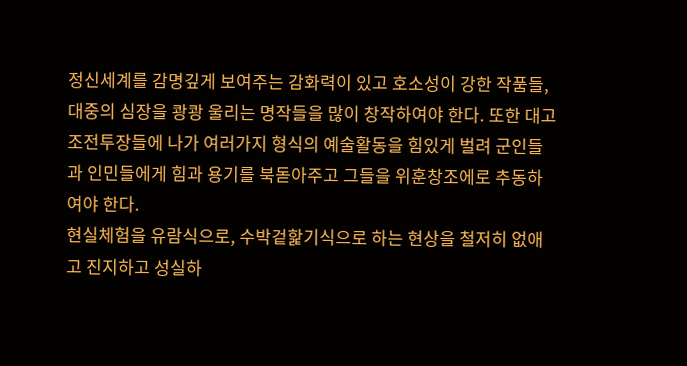정신세계를 감명깊게 보여주는 감화력이 있고 호소성이 강한 작품들, 대중의 심장을 쾅쾅 울리는 명작들을 많이 창작하여야 한다. 또한 대고조전투장들에 나가 여러가지 형식의 예술활동을 힘있게 벌려 군인들과 인민들에게 힘과 용기를 북돋아주고 그들을 위훈창조에로 추동하여야 한다.
현실체험을 유람식으로, 수박겉핥기식으로 하는 현상을 철저히 없애고 진지하고 성실하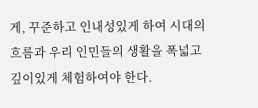게, 꾸준하고 인내성있게 하여 시대의 흐름과 우리 인민들의 생활을 폭넓고 깊이있게 체험하여야 한다.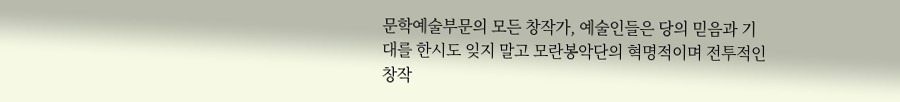문학예술부문의 모든 창작가, 예술인들은 당의 믿음과 기대를 한시도 잊지 말고 모란봉악단의 혁명적이며 전투적인 창작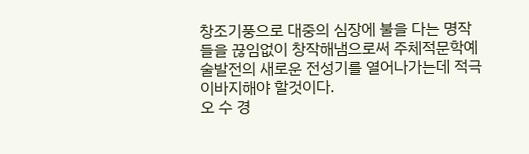창조기풍으로 대중의 심장에 불을 다는 명작들을 끊임없이 창작해냄으로써 주체적문학예술발전의 새로운 전성기를 열어나가는데 적극 이바지해야 할것이다.
오 수 경